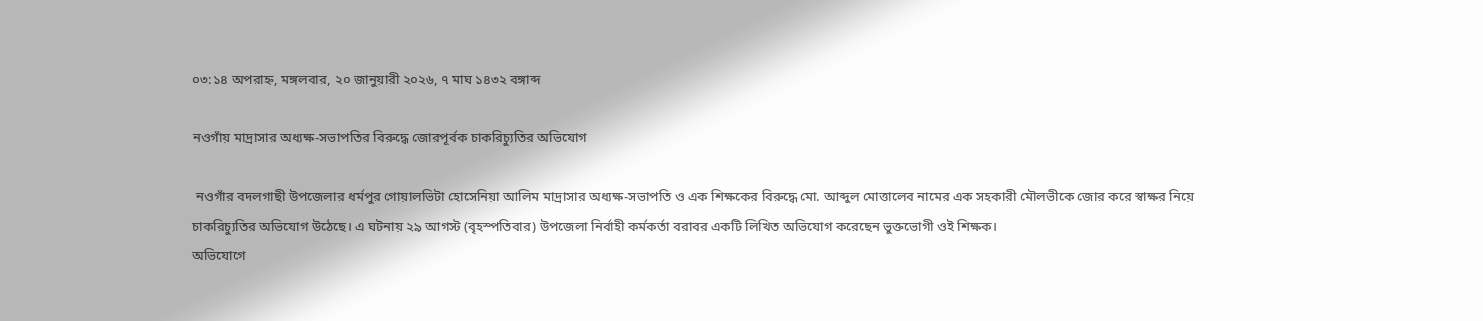০৩:১৪ অপরাহ্ন, মঙ্গলবার, ২০ জানুয়ারী ২০২৬, ৭ মাঘ ১৪৩২ বঙ্গাব্দ

নওগাঁয় মাদ্রাসার অধ্যক্ষ-সভাপতির বিরুদ্ধে জোরপূর্বক চাকরিচ্যুতির অভিযোগ

 নওগাঁর বদলগাছী উপজেলার ধর্মপুর গোয়ালভিটা হোসেনিয়া আলিম মাদ্রাসার অধ্যক্ষ-সভাপতি ও এক শিক্ষকের বিরুদ্ধে মো. আব্দুল মোত্তালেব নামের এক সহকারী মৌলভীকে জোর করে স্বাক্ষর নিয়ে চাকরিচ্যুতির অভিযোগ উঠেছে। এ ঘটনায় ২৯ আগস্ট (বৃহস্পতিবার) উপজেলা নির্বাহী কর্মকর্তা বরাবর একটি লিখিত অভিযোগ করেছেন ভুক্তভোগী ওই শিক্ষক।
অভিযোগে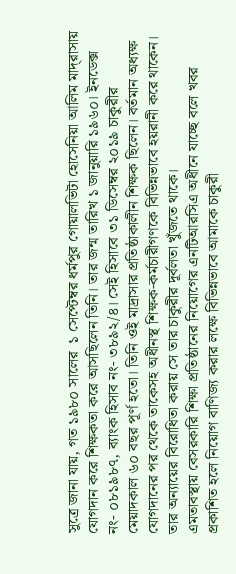সুত্রে জানা যায়, গত ১৯৮০ সালের  ১ সেপ্টেম্বর ধর্মপুর গোয়ালভিটা হোসেনিয়া আলিম মাদ্‌রাসায় যোগদান করে শিক্ষকতা করে আসছিলেন তিনি। তার জন্ম তারিখ ১ জানুয়ারি ১৯৬০। ইনডেক্স নং- ০৮১৯৮৭, ব্যাংক হিসাব নং- ৩৮৯২/৪। সেই হিসাবে ৩১ ডিসেম্বর ২০১৯ চাকুরীর মেয়াদকাল ৬০ বছর পূর্ণ হতো। তিনি ওই মাদ্রাসার প্রতিষ্ঠাকালীন শিক্ষক ছিলেন। বর্তমান অধ্যক্ষ যোগদানের পর থেকে তাকেসহ অধীনস্থ শিক্ষক-কর্মচারীগণকে বিভিন্নভাবে হয়রানী করে থাকেন। তার অন্যায়ের বিরোধিতা করায় সে তার চাকুরীর দূর্বলতা খুঁজতে থাকে।
এমতাবস্থায় বেসরকারি শিক্ষা প্রতিষ্ঠানের নিয়োগের এনটিআরসিএ অধীনে যাচ্ছে বলে খবর প্রকাশিত হলে নিয়োগ বাণিজ্য করার লক্ষে বিভিন্নভাবে আমাকে চাকুরী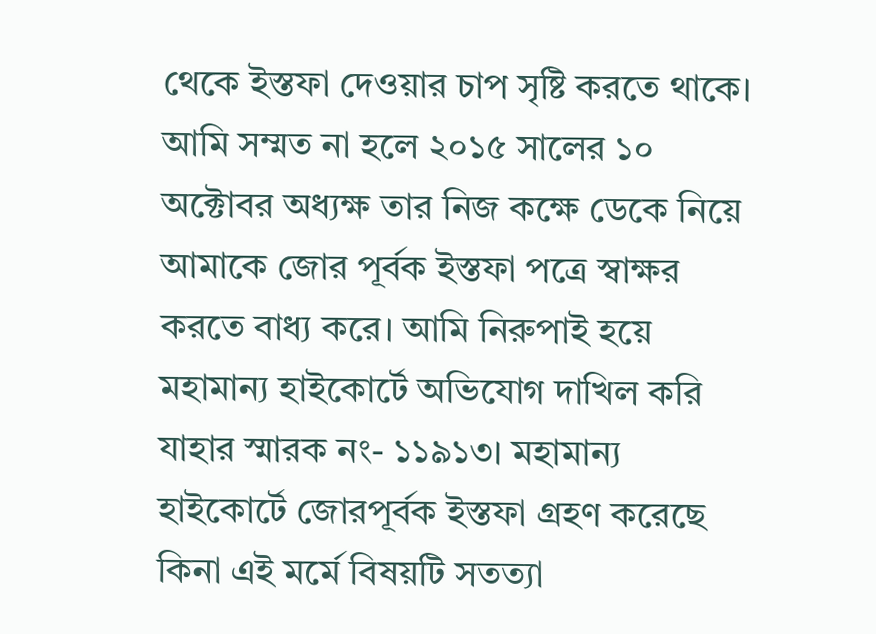থেকে ইস্তফা দেওয়ার চাপ সৃষ্টি করতে থাকে। আমি সম্মত না হলে ২০১৫ সালের ১০ অক্টোবর অধ্যক্ষ তার নিজ কক্ষে ডেকে নিয়ে আমাকে জোর পূর্বক ইস্তফা পত্রে স্বাক্ষর করতে বাধ্য করে। আমি নিরুপাই হয়ে মহামান্য হাইকোর্টে অভিযোগ দাখিল করি যাহার স্মারক নং- ১১৯১৩। মহামান্য হাইকোর্টে জোরপূর্বক ইস্তফা গ্রহণ করেছে কিনা এই মর্মে বিষয়টি সতত্যা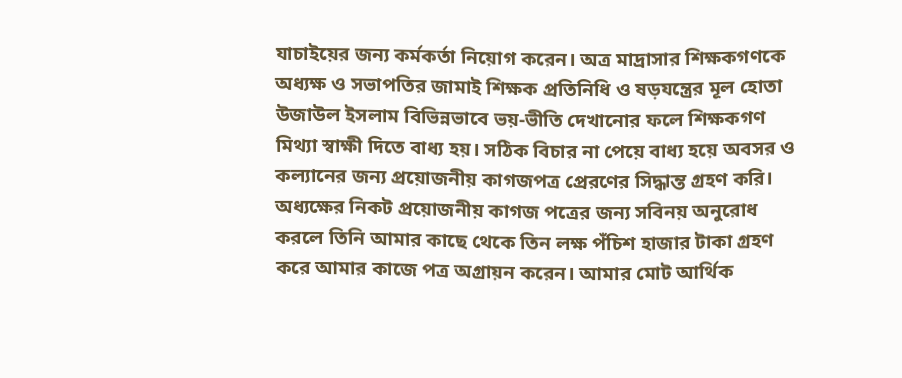যাচাইয়ের জন্য কর্মকর্তা নিয়োগ করেন। অত্র মাদ্রাসার শিক্ষকগণকে অধ্যক্ষ ও সভাপতির জামাই শিক্ষক প্রতিনিধি ও ষড়যন্ত্রের মূল হোতা উজাউল ইসলাম বিভিন্নভাবে ভয়-ভীতি দেখানোর ফলে শিক্ষকগণ মিথ্যা স্বাক্ষী দিতে বাধ্য হয়। সঠিক বিচার না পেয়ে বাধ্য হয়ে অবসর ও কল্যানের জন্য প্রয়োজনীয় কাগজপত্র প্রেরণের সিদ্ধান্ত গ্রহণ করি। অধ্যক্ষের নিকট প্রয়োজনীয় কাগজ পত্রের জন্য সবিনয় অনুরোধ করলে তিনি আমার কাছে থেকে তিন লক্ষ পঁচিশ হাজার টাকা গ্রহণ করে আমার কাজে পত্র অগ্রায়ন করেন। আমার মোট আর্থিক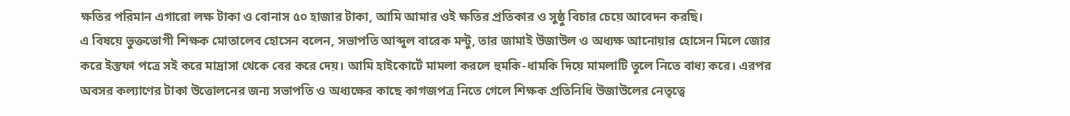ক্ষতির পরিমান এগারো লক্ষ টাকা ও বোনাস ৫০ হাজার টাকা, আমি আমার ওই ক্ষতির প্রতিকার ও সুষ্ঠু বিচার চেয়ে আবেদন করছি।
এ বিষয়ে ভুক্তভোগী শিক্ষক মোতালেব হোসেন বলেন, সভাপতি আব্দুল বারেক মন্টু, তার জামাই উজাউল ও অধ্যক্ষ আনোয়ার হোসেন মিলে জোর করে ইস্তফা পত্রে সই করে মাদ্রাসা থেকে বের করে দেয়। আমি হাইকোর্টে মামলা করলে হুমকি-ধামকি দিয়ে মামলাটি তুলে নিতে বাধ্য করে। এরপর অবসর কল্যাণের টাকা উত্তোলনের জন্য সভাপতি ও অধ্যক্ষের কাছে কাগজপত্র নিতে গেলে শিক্ষক প্রতিনিধি উজাউলের নেতৃত্বে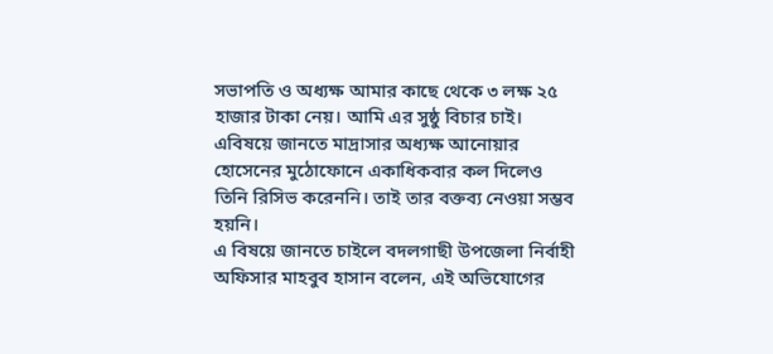সভাপতি ও অধ্যক্ষ আমার কাছে থেকে ৩ লক্ষ ২৫ হাজার টাকা নেয়। আমি এর সুষ্ঠু বিচার চাই।
এবিষয়ে জানতে মাদ্রাসার অধ্যক্ষ আনোয়ার হোসেনের মুঠোফোনে একাধিকবার কল দিলেও তিনি রিসিভ করেননি। তাই তার বক্তব্য নেওয়া সম্ভব হয়নি।
এ বিষয়ে জানতে চাইলে বদলগাছী উপজেলা নির্বাহী অফিসার মাহবুব হাসান বলেন, এই অভিযোগের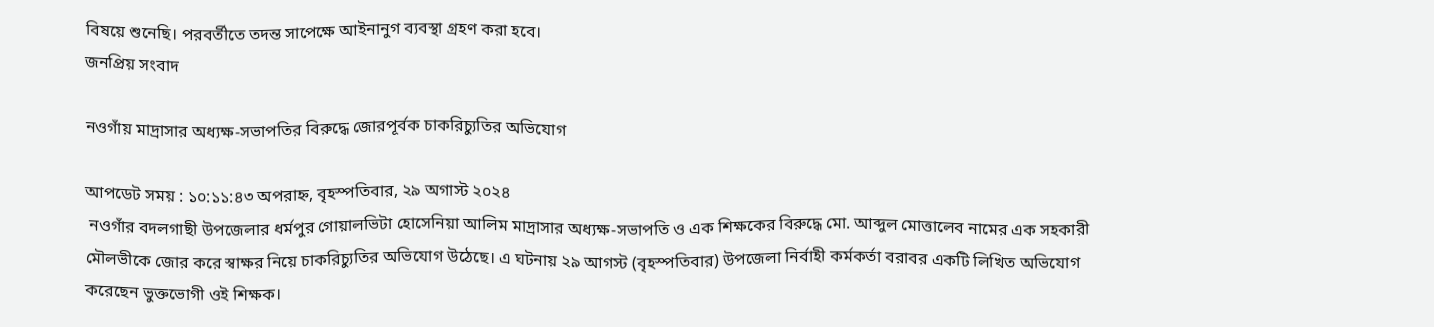বিষয়ে শুনেছি। পরবর্তীতে তদন্ত সাপেক্ষে আইনানুগ ব্যবস্থা গ্রহণ করা হবে।
জনপ্রিয় সংবাদ

নওগাঁয় মাদ্রাসার অধ্যক্ষ-সভাপতির বিরুদ্ধে জোরপূর্বক চাকরিচ্যুতির অভিযোগ

আপডেট সময় : ১০:১১:৪৩ অপরাহ্ন, বৃহস্পতিবার, ২৯ অগাস্ট ২০২৪
 নওগাঁর বদলগাছী উপজেলার ধর্মপুর গোয়ালভিটা হোসেনিয়া আলিম মাদ্রাসার অধ্যক্ষ-সভাপতি ও এক শিক্ষকের বিরুদ্ধে মো. আব্দুল মোত্তালেব নামের এক সহকারী মৌলভীকে জোর করে স্বাক্ষর নিয়ে চাকরিচ্যুতির অভিযোগ উঠেছে। এ ঘটনায় ২৯ আগস্ট (বৃহস্পতিবার) উপজেলা নির্বাহী কর্মকর্তা বরাবর একটি লিখিত অভিযোগ করেছেন ভুক্তভোগী ওই শিক্ষক।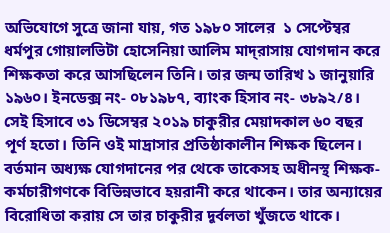অভিযোগে সুত্রে জানা যায়, গত ১৯৮০ সালের  ১ সেপ্টেম্বর ধর্মপুর গোয়ালভিটা হোসেনিয়া আলিম মাদ্‌রাসায় যোগদান করে শিক্ষকতা করে আসছিলেন তিনি। তার জন্ম তারিখ ১ জানুয়ারি ১৯৬০। ইনডেক্স নং- ০৮১৯৮৭, ব্যাংক হিসাব নং- ৩৮৯২/৪। সেই হিসাবে ৩১ ডিসেম্বর ২০১৯ চাকুরীর মেয়াদকাল ৬০ বছর পূর্ণ হতো। তিনি ওই মাদ্রাসার প্রতিষ্ঠাকালীন শিক্ষক ছিলেন। বর্তমান অধ্যক্ষ যোগদানের পর থেকে তাকেসহ অধীনস্থ শিক্ষক-কর্মচারীগণকে বিভিন্নভাবে হয়রানী করে থাকেন। তার অন্যায়ের বিরোধিতা করায় সে তার চাকুরীর দূর্বলতা খুঁজতে থাকে।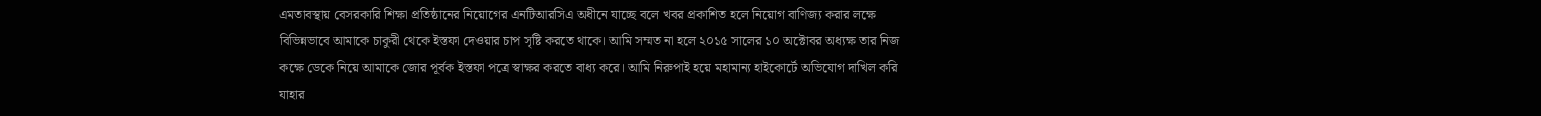এমতাবস্থায় বেসরকারি শিক্ষা প্রতিষ্ঠানের নিয়োগের এনটিআরসিএ অধীনে যাচ্ছে বলে খবর প্রকাশিত হলে নিয়োগ বাণিজ্য করার লক্ষে বিভিন্নভাবে আমাকে চাকুরী থেকে ইস্তফা দেওয়ার চাপ সৃষ্টি করতে থাকে। আমি সম্মত না হলে ২০১৫ সালের ১০ অক্টোবর অধ্যক্ষ তার নিজ কক্ষে ডেকে নিয়ে আমাকে জোর পূর্বক ইস্তফা পত্রে স্বাক্ষর করতে বাধ্য করে। আমি নিরুপাই হয়ে মহামান্য হাইকোর্টে অভিযোগ দাখিল করি যাহার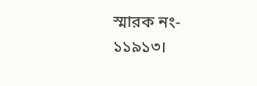স্মারক নং- ১১৯১৩।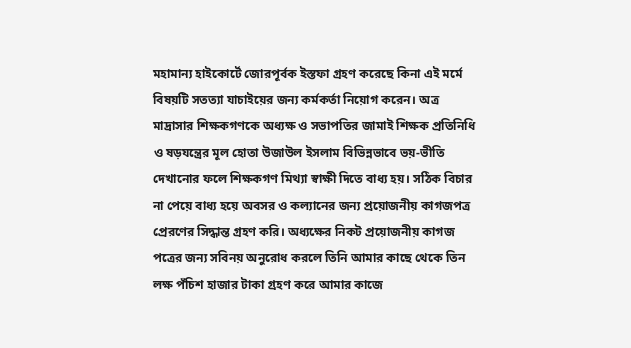মহামান্য হাইকোর্টে জোরপূর্বক ইস্তফা গ্রহণ করেছে কিনা এই মর্মে বিষয়টি সতত্যা যাচাইয়ের জন্য কর্মকর্তা নিয়োগ করেন। অত্র মাদ্রাসার শিক্ষকগণকে অধ্যক্ষ ও সভাপতির জামাই শিক্ষক প্রতিনিধি ও ষড়যন্ত্রের মূল হোতা উজাউল ইসলাম বিভিন্নভাবে ভয়-ভীতি দেখানোর ফলে শিক্ষকগণ মিথ্যা স্বাক্ষী দিতে বাধ্য হয়। সঠিক বিচার না পেয়ে বাধ্য হয়ে অবসর ও কল্যানের জন্য প্রয়োজনীয় কাগজপত্র প্রেরণের সিদ্ধান্ত গ্রহণ করি। অধ্যক্ষের নিকট প্রয়োজনীয় কাগজ পত্রের জন্য সবিনয় অনুরোধ করলে তিনি আমার কাছে থেকে তিন লক্ষ পঁচিশ হাজার টাকা গ্রহণ করে আমার কাজে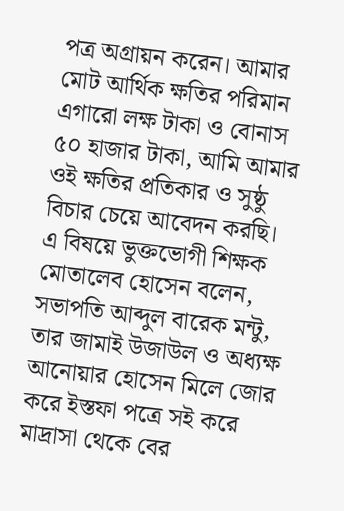পত্র অগ্রায়ন করেন। আমার মোট আর্থিক ক্ষতির পরিমান এগারো লক্ষ টাকা ও বোনাস ৫০ হাজার টাকা, আমি আমার ওই ক্ষতির প্রতিকার ও সুষ্ঠু বিচার চেয়ে আবেদন করছি।
এ বিষয়ে ভুক্তভোগী শিক্ষক মোতালেব হোসেন বলেন, সভাপতি আব্দুল বারেক মন্টু, তার জামাই উজাউল ও অধ্যক্ষ আনোয়ার হোসেন মিলে জোর করে ইস্তফা পত্রে সই করে মাদ্রাসা থেকে বের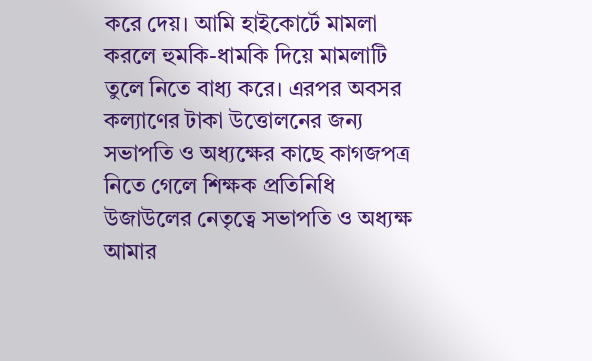করে দেয়। আমি হাইকোর্টে মামলা করলে হুমকি-ধামকি দিয়ে মামলাটি তুলে নিতে বাধ্য করে। এরপর অবসর কল্যাণের টাকা উত্তোলনের জন্য সভাপতি ও অধ্যক্ষের কাছে কাগজপত্র নিতে গেলে শিক্ষক প্রতিনিধি উজাউলের নেতৃত্বে সভাপতি ও অধ্যক্ষ আমার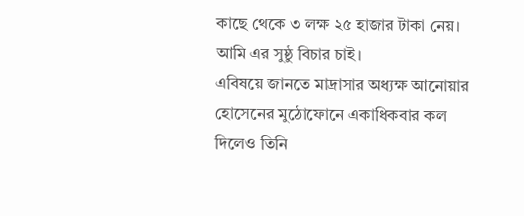কাছে থেকে ৩ লক্ষ ২৫ হাজার টাকা নেয়। আমি এর সুষ্ঠু বিচার চাই।
এবিষয়ে জানতে মাদ্রাসার অধ্যক্ষ আনোয়ার হোসেনের মুঠোফোনে একাধিকবার কল দিলেও তিনি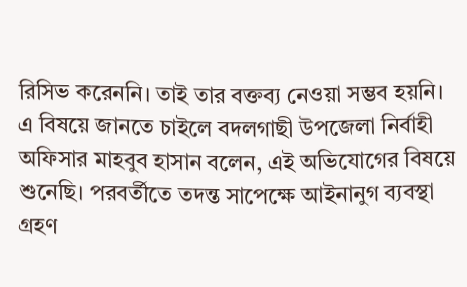রিসিভ করেননি। তাই তার বক্তব্য নেওয়া সম্ভব হয়নি।
এ বিষয়ে জানতে চাইলে বদলগাছী উপজেলা নির্বাহী অফিসার মাহবুব হাসান বলেন, এই অভিযোগের বিষয়ে শুনেছি। পরবর্তীতে তদন্ত সাপেক্ষে আইনানুগ ব্যবস্থা গ্রহণ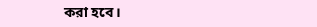করা হবে।